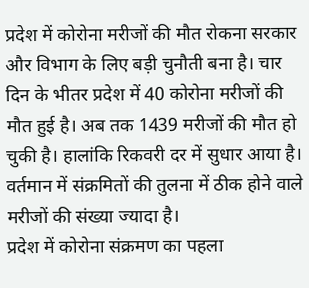प्रदेश में कोरोना मरीजों की मौत रोकना सरकार और विभाग के लिए बड़ी चुनौती बना है। चार दिन के भीतर प्रदेश में 40 कोरोना मरीजों की मौत हुई है। अब तक 1439 मरीजों की मौत हो चुकी है। हालांकि रिकवरी दर में सुधार आया है। वर्तमान में संक्रमितों की तुलना में ठीक होने वाले मरीजों की संख्या ज्यादा है।
प्रदेश में कोरोना संक्रमण का पहला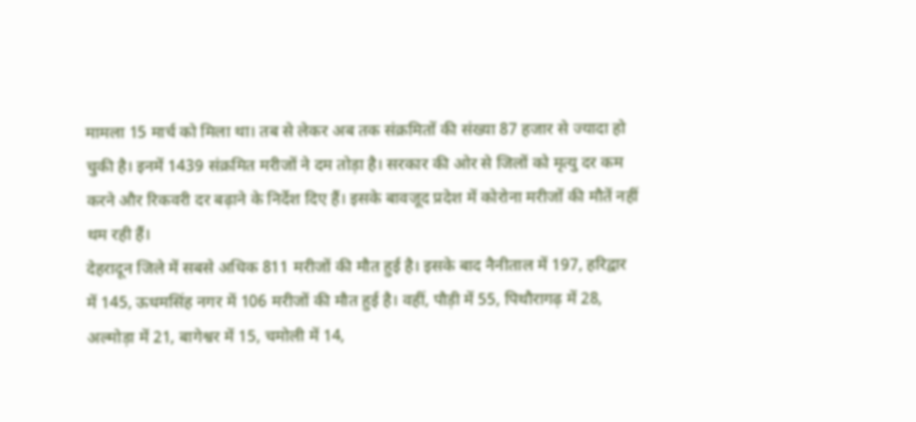मामला 15 मार्च को मिला था। तब से लेकर अब तक संक्रमितों की संख्या 87 हजार से ज्यादा हो चुकी है। इनमें 1439 संक्रमित मरीजों ने दम तोड़ा है। सरकार की ओर से जिलों को मृत्यु दर कम करने और रिकवरी दर बढ़ाने के निर्देश दिए हैं। इसके बावजूद प्रदेश में कोरोना मरीजों की मौतें नहीं थम रही हैं।
देहरादून जिले में सबसे अधिक 811 मरीजों की मौत हुई है। इसके बाद नैनीताल में 197, हरिद्वार में 145, ऊधमसिंह नगर में 106 मरीजों की मौत हुई है। वहीं, पौड़ी में 55, पिथौरागढ़ में 28, अल्मोड़ा में 21, बागेश्वर में 15, चमोली में 14,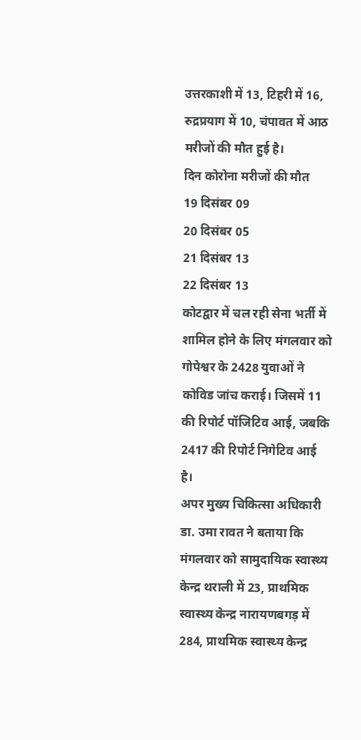उत्तरकाशी में 13, टिहरी में 16, रुद्रप्रयाग में 10, चंपावत में आठ मरीजों की मौत हुई है।
दिन कोरोना मरीजों की मौत
19 दिसंबर 09
20 दिसंबर 05
21 दिसंबर 13
22 दिसंबर 13
कोटद्वार में चल रही सेना भर्ती में शामिल होने के लिए मंगलवार को गोपेश्वर के 2428 युवाओं ने कोविड जांच कराई। जिसमें 11 की रिपोर्ट पॉजिटिव आई, जबकि 2417 की रिपोर्ट निगेटिव आई है।
अपर मुख्य चिकित्सा अधिकारी डा. उमा रावत ने बताया कि मंगलवार को सामुदायिक स्वास्थ्य केन्द्र थराली में 23, प्राथमिक स्वास्थ्य केन्द्र नारायणबगड़ में 284, प्राथमिक स्वास्थ्य केन्द्र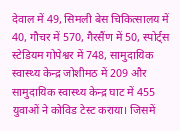देवाल में 49, सिमली बेस चिकित्सालय में 40, गौचर में 570, गैरसैंण में 50, स्पोर्ट्स स्टेडियम गोपेश्वर में 748, सामुदायिक स्वास्थ्य केन्द्र जोशीमठ में 209 और सामुदायिक स्वास्थ्य केन्द्र घाट में 455 युवाओं ने कोविड टेस्ट कराया। जिसमें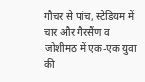गौचर से पांच, स्टेडियम में चार और गैरसैंण व जोशीमठ में एक-एक युवा की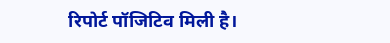रिपोर्ट पॉजिटिव मिली है।